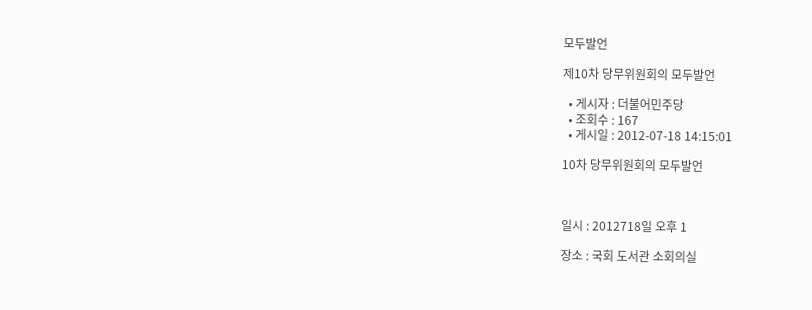모두발언

제10차 당무위원회의 모두발언

  • 게시자 : 더불어민주당
  • 조회수 : 167
  • 게시일 : 2012-07-18 14:15:01

10차 당무위원회의 모두발언



일시 : 2012718일 오후 1

장소 : 국회 도서관 소회의실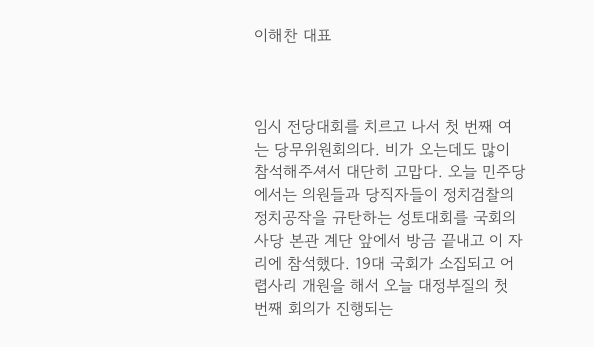이해찬 대표



임시 전당대회를 치르고 나서 첫 번째 여는 당무위원회의다. 비가 오는데도 많이 참석해주셔서 대단히 고맙다. 오늘 민주당에서는 의원들과 당직자들이 정치검찰의 정치공작을 규탄하는 성토대회를 국회의사당 본관 계단 앞에서 방금 끝내고 이 자리에 참석했다. 19대 국회가 소집되고 어렵사리 개원을 해서 오늘 대정부질의 첫 번째 회의가 진행되는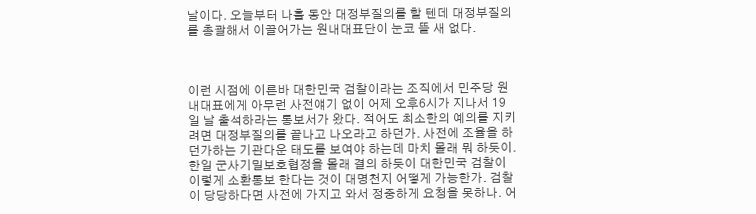날이다. 오늘부터 나흘 동안 대정부질의를 할 텐데 대정부질의를 총괄해서 이끌어가는 원내대표단이 눈코 뜰 새 없다.



이런 시점에 이른바 대한민국 검찰이라는 조직에서 민주당 원내대표에게 아무런 사전얘기 없이 어제 오후6시가 지나서 19일 날 출석하라는 통보서가 왔다. 적어도 최소한의 예의를 지키려면 대정부질의를 끝나고 나오라고 하던가. 사전에 조율을 하던가하는 기관다운 태도를 보여야 하는데 마치 몰래 뭐 하듯이. 한일 군사기밀보호협정을 몰래 결의 하듯이 대한민국 검찰이 이렇게 소환통보 한다는 것이 대명천지 어떻게 가능한가. 검찰이 당당하다면 사전에 가지고 와서 정중하게 요청을 못하나. 어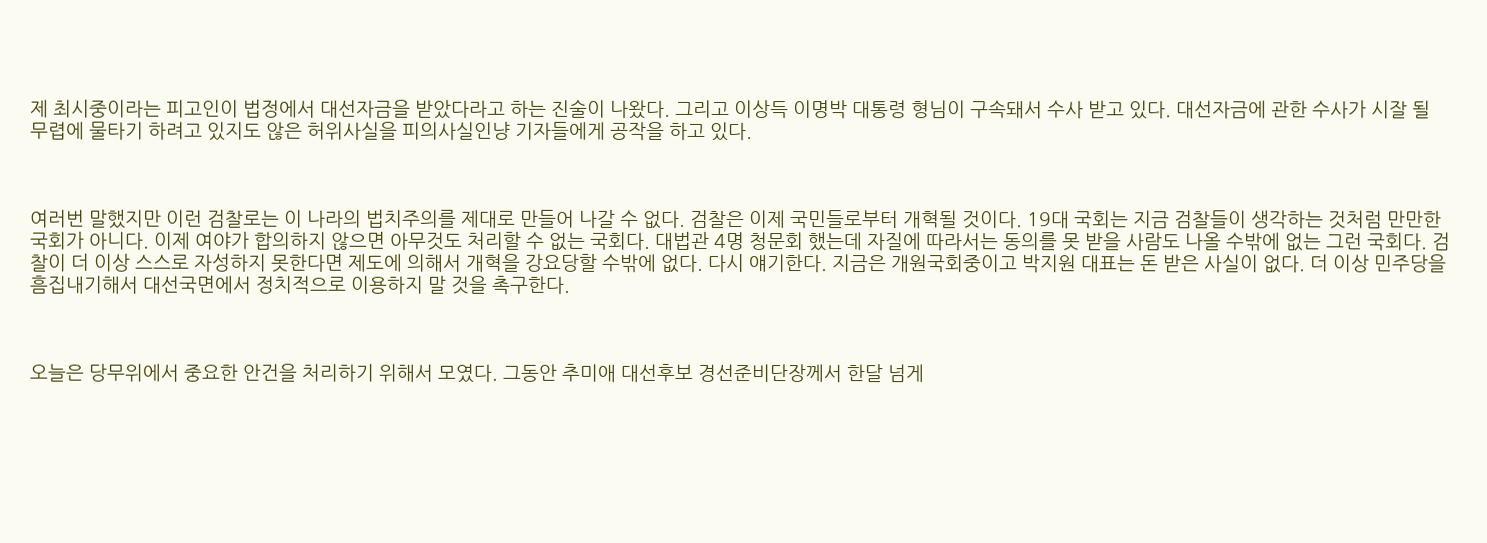제 최시중이라는 피고인이 법정에서 대선자금을 받았다라고 하는 진술이 나왔다. 그리고 이상득 이명박 대통령 형님이 구속돼서 수사 받고 있다. 대선자금에 관한 수사가 시잘 될 무렵에 물타기 하려고 있지도 않은 허위사실을 피의사실인냥 기자들에게 공작을 하고 있다.



여러번 말했지만 이런 검찰로는 이 나라의 법치주의를 제대로 만들어 나갈 수 없다. 검찰은 이제 국민들로부터 개혁될 것이다. 19대 국회는 지금 검찰들이 생각하는 것처럼 만만한 국회가 아니다. 이제 여야가 합의하지 않으면 아무것도 처리할 수 없는 국회다. 대법관 4명 청문회 했는데 자질에 따라서는 동의를 못 받을 사람도 나올 수밖에 없는 그런 국회다. 검찰이 더 이상 스스로 자성하지 못한다면 제도에 의해서 개혁을 강요당할 수밖에 없다. 다시 얘기한다. 지금은 개원국회중이고 박지원 대표는 돈 받은 사실이 없다. 더 이상 민주당을 흠집내기해서 대선국면에서 정치적으로 이용하지 말 것을 촉구한다.



오늘은 당무위에서 중요한 안건을 처리하기 위해서 모였다. 그동안 추미애 대선후보 경선준비단장께서 한달 넘게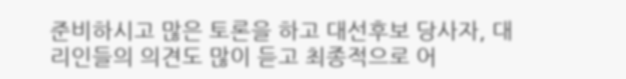준비하시고 많은 토론을 하고 대선후보 당사자, 대리인들의 의견도 많이 듣고 최종적으로 어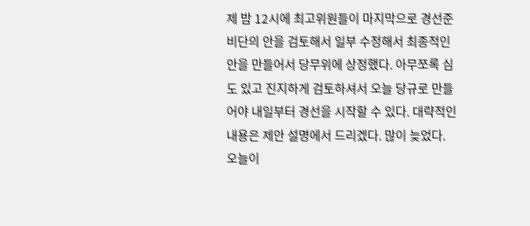제 밤 12시에 최고위원들이 마지막으로 경선준비단의 안을 검토해서 일부 수정해서 최종적인 안을 만들어서 당무위에 상정했다. 아무쪼록 심도 있고 진지하게 검토하셔서 오늘 당규로 만들어야 내일부터 경선을 시작할 수 있다. 대략적인 내용은 제안 설명에서 드리겠다. 많이 늦었다. 오늘이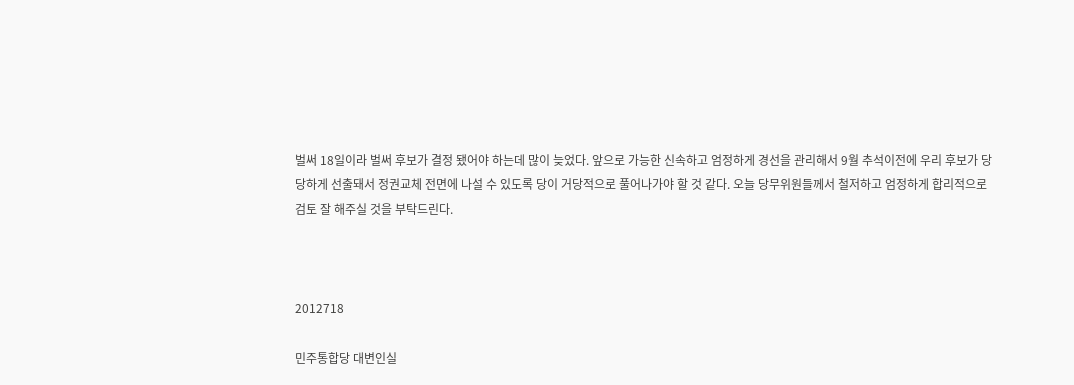벌써 18일이라 벌써 후보가 결정 됐어야 하는데 많이 늦었다. 앞으로 가능한 신속하고 엄정하게 경선을 관리해서 9월 추석이전에 우리 후보가 당당하게 선출돼서 정권교체 전면에 나설 수 있도록 당이 거당적으로 풀어나가야 할 것 같다. 오늘 당무위원들께서 철저하고 엄정하게 합리적으로 검토 잘 해주실 것을 부탁드린다.



2012718

민주통합당 대변인실